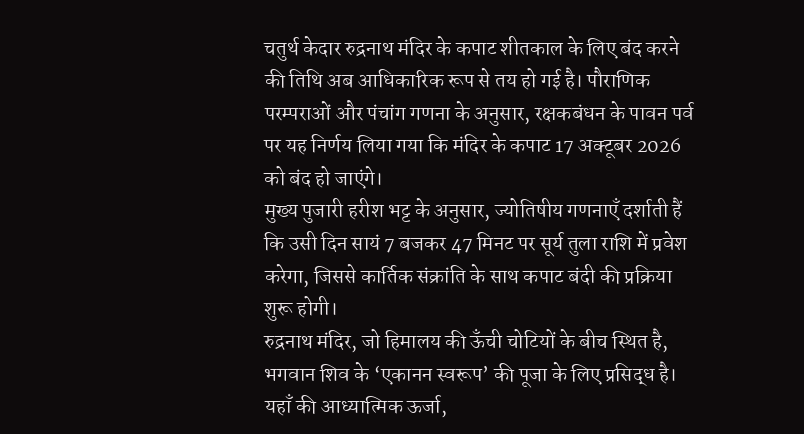चतुर्थ केदार रुद्रनाथ मंदिर के कपाट शीतकाल के लिए बंद करने की तिथि अब आधिकारिक रूप से तय हो गई है। पौराणिक परम्पराओं और पंचांग गणना के अनुसार, रक्षकबंधन के पावन पर्व पर यह निर्णय लिया गया कि मंदिर के कपाट 17 अक्टूबर 2026 को बंद हो जाएंगे।
मुख्य पुजारी हरीश भट्ट के अनुसार, ज्योतिषीय गणनाएँ दर्शाती हैं कि उसी दिन सायं 7 बजकर 47 मिनट पर सूर्य तुला राशि में प्रवेश करेगा, जिससे कार्तिक संक्रांति के साथ कपाट बंदी की प्रक्रिया शुरू होगी।
रुद्रनाथ मंदिर, जो हिमालय की ऊँची चोटियों के बीच स्थित है, भगवान शिव के ‘एकानन स्वरूप’ की पूजा के लिए प्रसिद्ध है। यहाँ की आध्यात्मिक ऊर्जा,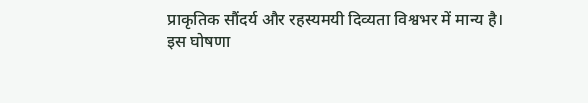प्राकृतिक सौंदर्य और रहस्यमयी दिव्यता विश्वभर में मान्य है।
इस घोषणा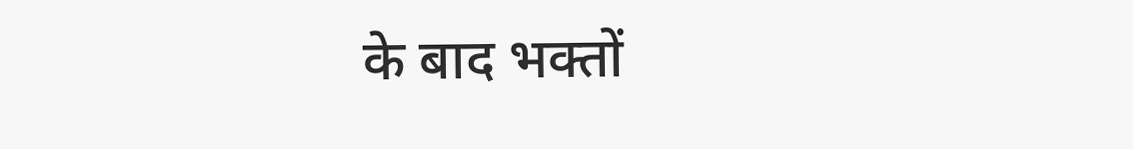के बाद भक्तों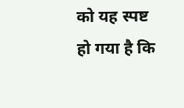को यह स्पष्ट हो गया है कि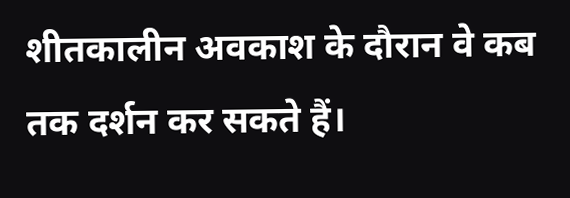शीतकालीन अवकाश के दौरान वे कब तक दर्शन कर सकते हैं।